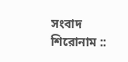সংবাদ শিরোনাম ::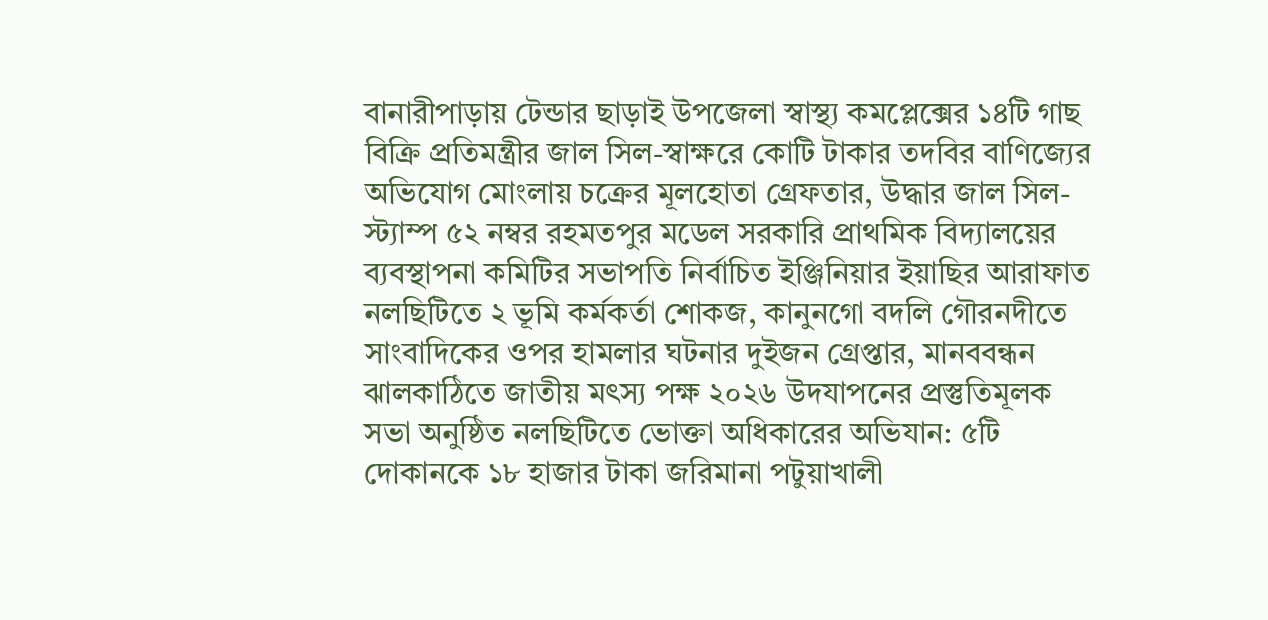বানারীপাড়ায় টেন্ডার ছাড়াই উপজেলা স্বাস্থ্য কমপ্লেক্সের ১৪টি গাছ বিক্রি প্রতিমন্ত্রীর জাল সিল-স্বাক্ষরে কোটি টাকার তদবির বাণিজ্যের অভিযোগ মোংলায় চক্রের মূলহোতা গ্রেফতার, উদ্ধার জাল সিল-স্ট্যাম্প ৫২ নম্বর রহমতপুর মডেল সরকারি প্রাথমিক বিদ্যালয়ের ব্যবস্থাপনা কমিটির সভাপতি নির্বাচিত ইঞ্জিনিয়ার ইয়াছির আরাফাত নলছিটিতে ২ ভূমি কর্মকর্তা শোকজ, কানুনগো বদলি গৌরনদীতে সাংবাদিকের ওপর হামলার ঘটনার দুইজন গ্রেপ্তার, মানববন্ধন ঝালকাঠিতে জাতীয় মৎস্য পক্ষ ২০২৬ উদযাপনের প্রস্তুতিমূলক সভা অনুষ্ঠিত নলছিটিতে ভোক্তা অধিকারের অভিযান: ৫টি দোকানকে ১৮ হাজার টাকা জরিমানা পটুয়াখালী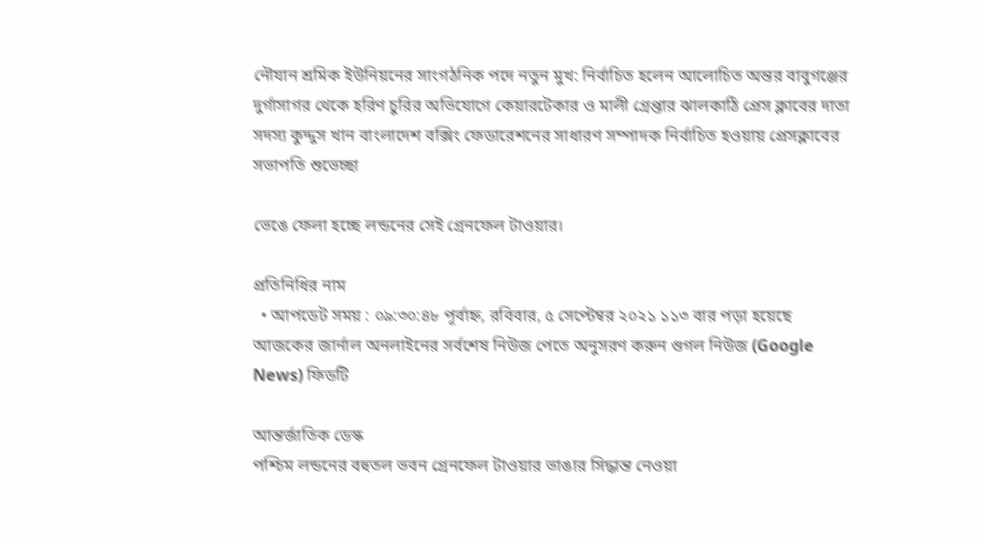নৌযান শ্রমিক ইউনিয়নের সাংগঠনিক পদে নতুন মুখ: নির্বাচিত হলেন আলোচিত অন্তর বাবুগঞ্জের দুর্গাসাগর থেকে হরিণ চুরির অভিযোগে কেয়ারটেকার ও মালী গ্রেপ্তার ঝালকাঠি প্রেস ক্লাবের দাতা সদস্য কুদ্দুস খান বাংলাদেশ বক্সিং ফেডারেশনের সাধারণ সম্পাদক নির্বাচিত হওয়ায় প্রেসক্লাবের সভাপতি শুভেচ্ছা

ভেঙে ফেলা হচ্ছে লন্ডনের সেই গ্রেনফেল টাওয়ার।

প্রতিনিধির নাম
  • আপডেট সময় : ০৯:৩০:৪৮ পূর্বাহ্ন, রবিবার, ৫ সেপ্টেম্বর ২০২১ ১১৩ বার পড়া হয়েছে
আজকের জার্নাল অনলাইনের সর্বশেষ নিউজ পেতে অনুসরণ করুন গুগল নিউজ (Google News) ফিডটি

আন্তর্জাতিক ডেস্ক
পশ্চিম লন্ডনের বহুতল ভবন গ্রেনফেল টাওয়ার ভাঙার সিদ্ধান্ত নেওয়া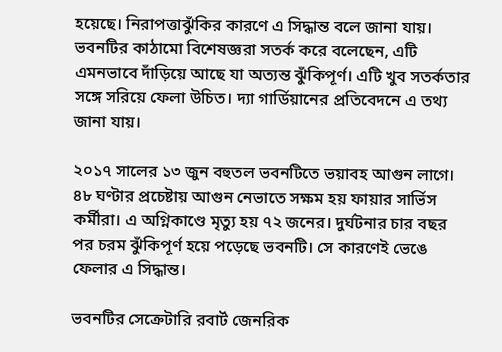হয়েছে। নিরাপত্তাঝুঁকির কারণে এ সিদ্ধান্ত বলে জানা যায়। ভবনটির কাঠামো বিশেষজ্ঞরা সতর্ক করে বলেছেন, এটি এমনভাবে দাঁড়িয়ে আছে যা অত্যন্ত ঝুঁকিপূর্ণ। এটি খুব সতর্কতার সঙ্গে সরিয়ে ফেলা উচিত। দ্যা গার্ডিয়ানের প্রতিবেদনে এ তথ্য জানা যায়।

২০১৭ সালের ১৩ জুন বহুতল ভবনটিতে ভয়াবহ আগুন লাগে। ৪৮ ঘণ্টার প্রচেষ্টায় আগুন নেভাতে সক্ষম হয় ফায়ার সার্ভিস কর্মীরা। এ অগ্নিকাণ্ডে মৃত্যু হয় ৭২ জনের। দুর্ঘটনার চার বছর পর চরম ঝুঁকিপূর্ণ হয়ে পড়েছে ভবনটি। সে কারণেই ভেঙে ফেলার এ সিদ্ধান্ত।

ভবনটির সেক্রেটারি রবার্ট জেনরিক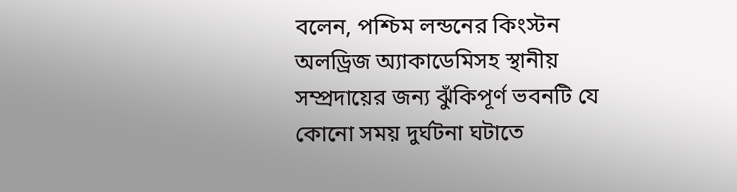বলেন, পশ্চিম লন্ডনের কিংস্টন অলড্রিজ অ্যাকাডেমিসহ স্থানীয় সম্প্রদায়ের জন্য ঝুঁকিপূর্ণ ভবনটি যে কোনো সময় দুর্ঘটনা ঘটাতে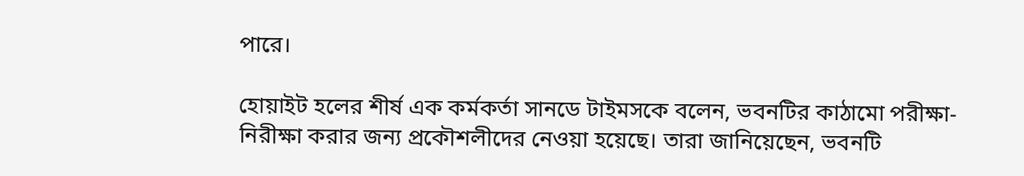পারে।

হোয়াইট হলের শীর্ষ এক কর্মকর্তা সানডে টাইমসকে বলেন, ভবনটির কাঠামো পরীক্ষা-নিরীক্ষা করার জন্য প্রকৌশলীদের নেওয়া হয়েছে। তারা জানিয়েছেন, ভবনটি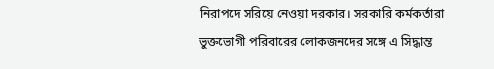নিরাপদে সরিয়ে নেওয়া দরকার। সরকারি কর্মকর্তারা ভুক্তভোগী পরিবারের লোকজনদের সঙ্গে এ সিদ্ধান্ত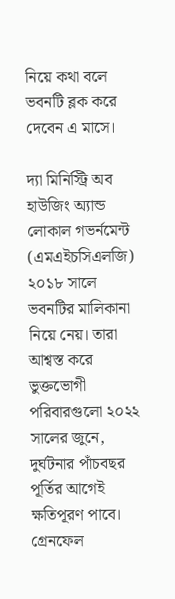নিয়ে কথা বলে ভবনটি ব্লক করে দেবেন এ মাসে।

দ্যা মিনিস্ট্রি অব হাউজিং অ্যান্ড লোকাল গভর্নমেন্ট (এমএইচসিএলজি) ২০১৮ সালে ভবনটির মালিকানা নিয়ে নেয়। তারা আশ্বস্ত করে ভুক্তভোগী পরিবারগুলো ২০২২ সালের জুনে, দুর্ঘটনার পাঁচবছর পূর্তির আগেই ক্ষতিপূরণ পাবে। গ্রেনফেল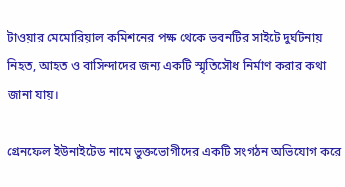টাওয়ার মেমোরিয়াল কমিশনের পক্ষ থেকে ভবনটির সাইটে দুর্ঘটনায় নিহত, আহত ও বাসিন্দাদের জন্য একটি স্মৃতিসৌধ নির্মাণ করার কথা জানা যায়।

গ্রেনফেল ইউনাইটেড নামে ভুক্তভোগীদের একটি সংগঠন অভিযোগ করে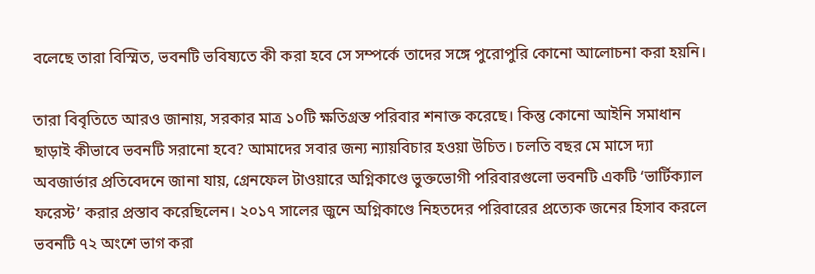বলেছে তারা বিস্মিত, ভবনটি ভবিষ্যতে কী করা হবে সে সম্পর্কে তাদের সঙ্গে পুরোপুরি কোনো আলোচনা করা হয়নি।

তারা বিবৃতিতে আরও জানায়, সরকার মাত্র ১০টি ক্ষতিগ্রস্ত পরিবার শনাক্ত করেছে। কিন্তু কোনো আইনি সমাধান ছাড়াই কীভাবে ভবনটি সরানো হবে? আমাদের সবার জন্য ন্যায়বিচার হওয়া উচিত। চলতি বছর মে মাসে দ্যা অবজার্ভার প্রতিবেদনে জানা যায়, গ্রেনফেল টাওয়ারে অগ্নিকাণ্ডে ভুক্তভোগী পরিবারগুলো ভবনটি একটি ‘ভার্টিক্যাল ফরেস্ট’ করার প্রস্তাব করেছিলেন। ২০১৭ সালের জুনে অগ্নিকাণ্ডে নিহতদের পরিবারের প্রত্যেক জনের হিসাব করলে ভবনটি ৭২ অংশে ভাগ করা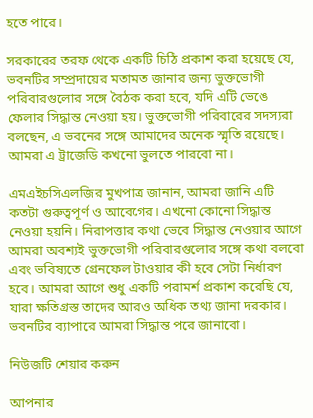হতে পারে।

সরকারের তরফ থেকে একটি চিঠি প্রকাশ করা হয়েছে যে, ভবনটির সম্প্রদায়ের মতামত জানার জন্য ভুক্তভোগী পরিবারগুলোর সঙ্গে বৈঠক করা হবে, যদি এটি ভেঙে ফেলার সিদ্ধান্ত নেওয়া হয়। ভুক্তভোগী পরিবারের সদস্যরা বলছেন, এ ভবনের সঙ্গে আমাদের অনেক স্মৃতি রয়েছে। আমরা এ ট্রাজেডি কখনো ভুলতে পারবো না।

এমএইচসিএলজির মুখপাত্র জানান, আমরা জানি এটি কতটা গুরুত্বপূর্ণ ও আবেগের। এখনো কোনো সিদ্ধান্ত নেওয়া হয়নি। নিরাপত্তার কথা ভেবে সিদ্ধান্ত নেওয়ার আগে আমরা অবশ্যই ভুক্তভোগী পরিবারগুলোর সঙ্গে কথা বলবো এবং ভবিষ্যতে গ্রেনফেল টাওয়ার কী হবে সেটা নির্ধারণ হবে। আমরা আগে শুধু একটি পরামর্শ প্রকাশ করেছি যে, যারা ক্ষতিগ্রস্ত তাদের আরও অধিক তথ্য জানা দরকার। ভবনটির ব্যাপারে আমরা সিদ্ধান্ত পরে জানাবো।

নিউজটি শেয়ার করুন

আপনার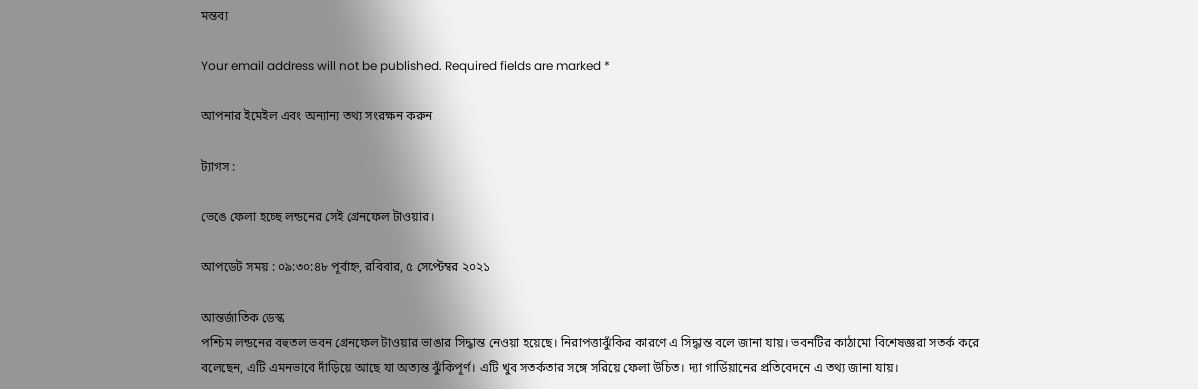মন্তব্য

Your email address will not be published. Required fields are marked *

আপনার ইমেইল এবং অন্যান্য তথ্য সংরক্ষন করুন

ট্যাগস :

ভেঙে ফেলা হচ্ছে লন্ডনের সেই গ্রেনফেল টাওয়ার।

আপডেট সময় : ০৯:৩০:৪৮ পূর্বাহ্ন, রবিবার, ৫ সেপ্টেম্বর ২০২১

আন্তর্জাতিক ডেস্ক
পশ্চিম লন্ডনের বহুতল ভবন গ্রেনফেল টাওয়ার ভাঙার সিদ্ধান্ত নেওয়া হয়েছে। নিরাপত্তাঝুঁকির কারণে এ সিদ্ধান্ত বলে জানা যায়। ভবনটির কাঠামো বিশেষজ্ঞরা সতর্ক করে বলেছেন, এটি এমনভাবে দাঁড়িয়ে আছে যা অত্যন্ত ঝুঁকিপূর্ণ। এটি খুব সতর্কতার সঙ্গে সরিয়ে ফেলা উচিত। দ্যা গার্ডিয়ানের প্রতিবেদনে এ তথ্য জানা যায়।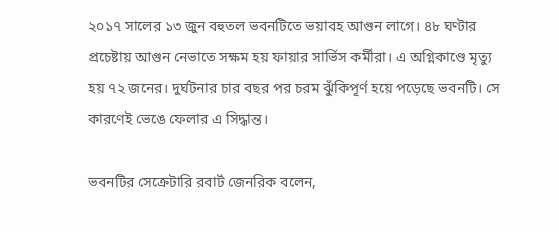২০১৭ সালের ১৩ জুন বহুতল ভবনটিতে ভয়াবহ আগুন লাগে। ৪৮ ঘণ্টার প্রচেষ্টায় আগুন নেভাতে সক্ষম হয় ফায়ার সার্ভিস কর্মীরা। এ অগ্নিকাণ্ডে মৃত্যু হয় ৭২ জনের। দুর্ঘটনার চার বছর পর চরম ঝুঁকিপূর্ণ হয়ে পড়েছে ভবনটি। সে কারণেই ভেঙে ফেলার এ সিদ্ধান্ত।

ভবনটির সেক্রেটারি রবার্ট জেনরিক বলেন,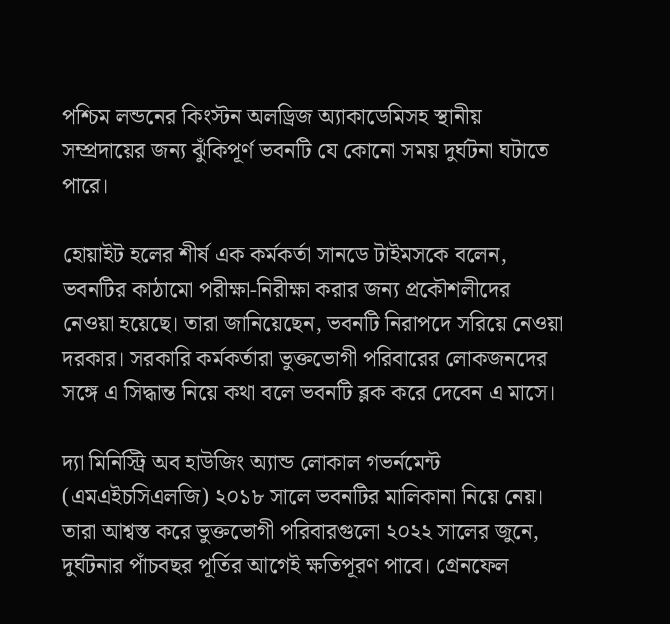পশ্চিম লন্ডনের কিংস্টন অলড্রিজ অ্যাকাডেমিসহ স্থানীয় সম্প্রদায়ের জন্য ঝুঁকিপূর্ণ ভবনটি যে কোনো সময় দুর্ঘটনা ঘটাতে পারে।

হোয়াইট হলের শীর্ষ এক কর্মকর্তা সানডে টাইমসকে বলেন, ভবনটির কাঠামো পরীক্ষা-নিরীক্ষা করার জন্য প্রকৌশলীদের নেওয়া হয়েছে। তারা জানিয়েছেন, ভবনটি নিরাপদে সরিয়ে নেওয়া দরকার। সরকারি কর্মকর্তারা ভুক্তভোগী পরিবারের লোকজনদের সঙ্গে এ সিদ্ধান্ত নিয়ে কথা বলে ভবনটি ব্লক করে দেবেন এ মাসে।

দ্যা মিনিস্ট্রি অব হাউজিং অ্যান্ড লোকাল গভর্নমেন্ট (এমএইচসিএলজি) ২০১৮ সালে ভবনটির মালিকানা নিয়ে নেয়। তারা আশ্বস্ত করে ভুক্তভোগী পরিবারগুলো ২০২২ সালের জুনে, দুর্ঘটনার পাঁচবছর পূর্তির আগেই ক্ষতিপূরণ পাবে। গ্রেনফেল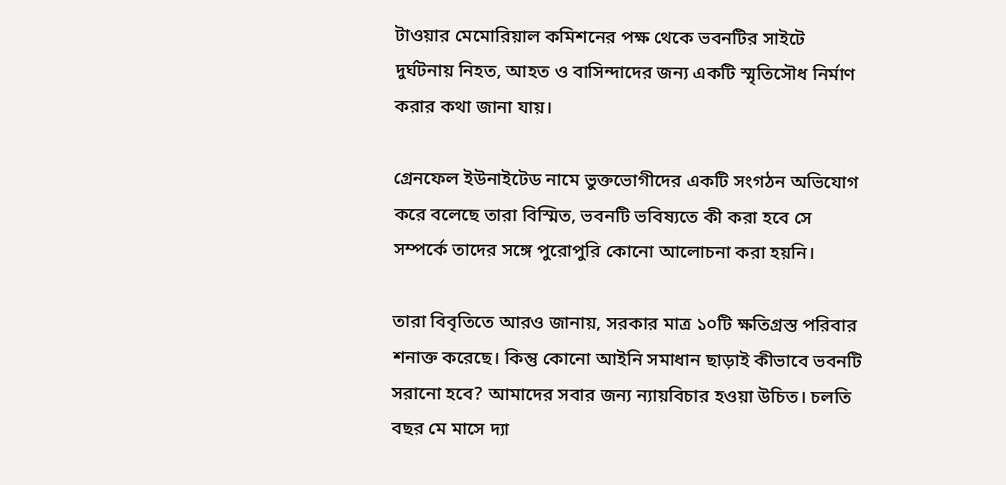টাওয়ার মেমোরিয়াল কমিশনের পক্ষ থেকে ভবনটির সাইটে দুর্ঘটনায় নিহত, আহত ও বাসিন্দাদের জন্য একটি স্মৃতিসৌধ নির্মাণ করার কথা জানা যায়।

গ্রেনফেল ইউনাইটেড নামে ভুক্তভোগীদের একটি সংগঠন অভিযোগ করে বলেছে তারা বিস্মিত, ভবনটি ভবিষ্যতে কী করা হবে সে সম্পর্কে তাদের সঙ্গে পুরোপুরি কোনো আলোচনা করা হয়নি।

তারা বিবৃতিতে আরও জানায়, সরকার মাত্র ১০টি ক্ষতিগ্রস্ত পরিবার শনাক্ত করেছে। কিন্তু কোনো আইনি সমাধান ছাড়াই কীভাবে ভবনটি সরানো হবে? আমাদের সবার জন্য ন্যায়বিচার হওয়া উচিত। চলতি বছর মে মাসে দ্যা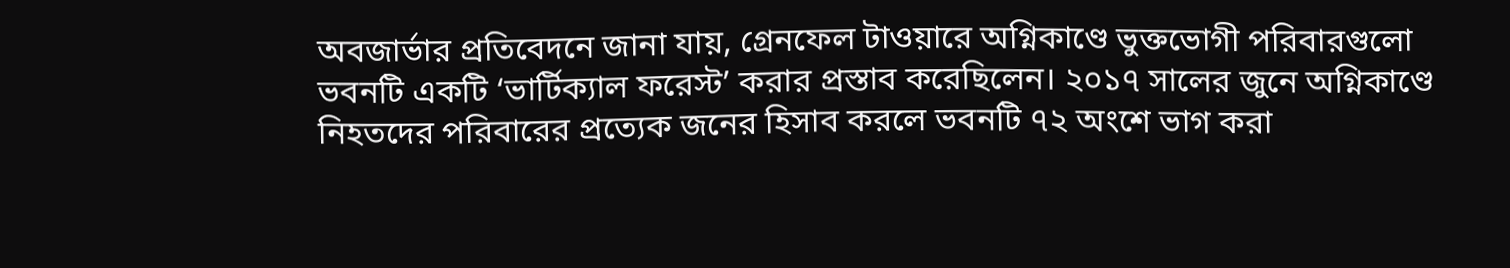অবজার্ভার প্রতিবেদনে জানা যায়, গ্রেনফেল টাওয়ারে অগ্নিকাণ্ডে ভুক্তভোগী পরিবারগুলো ভবনটি একটি ‘ভার্টিক্যাল ফরেস্ট’ করার প্রস্তাব করেছিলেন। ২০১৭ সালের জুনে অগ্নিকাণ্ডে নিহতদের পরিবারের প্রত্যেক জনের হিসাব করলে ভবনটি ৭২ অংশে ভাগ করা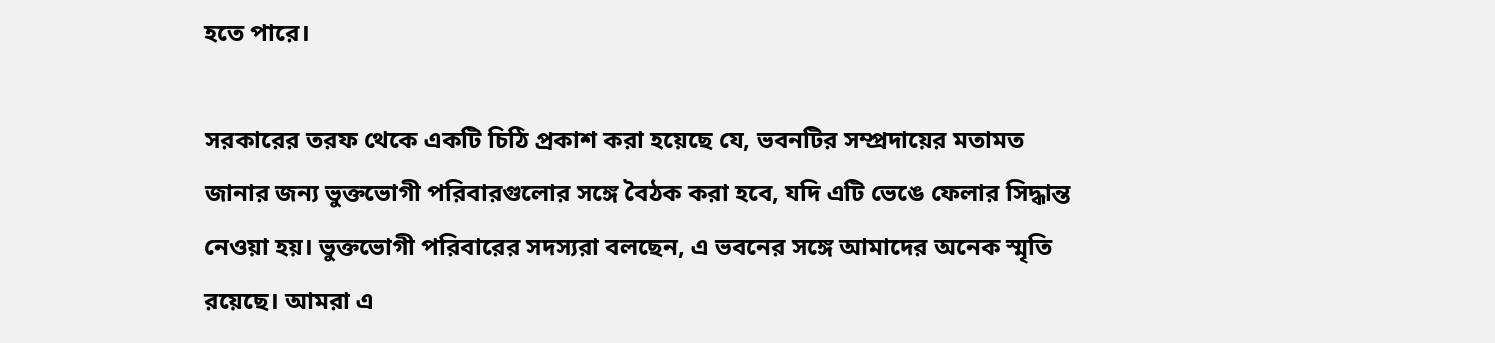হতে পারে।

সরকারের তরফ থেকে একটি চিঠি প্রকাশ করা হয়েছে যে, ভবনটির সম্প্রদায়ের মতামত জানার জন্য ভুক্তভোগী পরিবারগুলোর সঙ্গে বৈঠক করা হবে, যদি এটি ভেঙে ফেলার সিদ্ধান্ত নেওয়া হয়। ভুক্তভোগী পরিবারের সদস্যরা বলছেন, এ ভবনের সঙ্গে আমাদের অনেক স্মৃতি রয়েছে। আমরা এ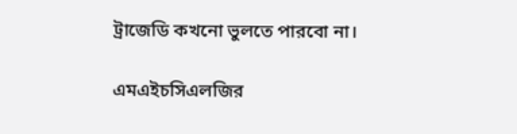ট্রাজেডি কখনো ভুলতে পারবো না।

এমএইচসিএলজির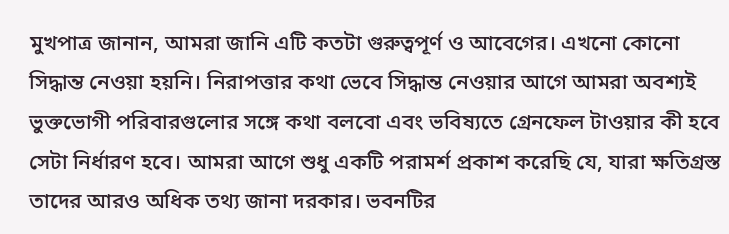মুখপাত্র জানান, আমরা জানি এটি কতটা গুরুত্বপূর্ণ ও আবেগের। এখনো কোনো সিদ্ধান্ত নেওয়া হয়নি। নিরাপত্তার কথা ভেবে সিদ্ধান্ত নেওয়ার আগে আমরা অবশ্যই ভুক্তভোগী পরিবারগুলোর সঙ্গে কথা বলবো এবং ভবিষ্যতে গ্রেনফেল টাওয়ার কী হবে সেটা নির্ধারণ হবে। আমরা আগে শুধু একটি পরামর্শ প্রকাশ করেছি যে, যারা ক্ষতিগ্রস্ত তাদের আরও অধিক তথ্য জানা দরকার। ভবনটির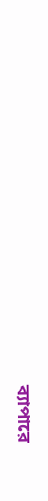ব্যাপারে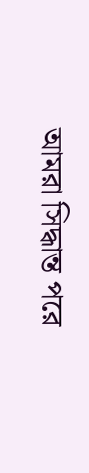আমরা সিদ্ধান্ত পরে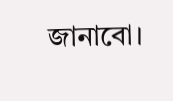জানাবো।